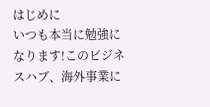はじめに
いつも本当に勉強になります!このビジネスハブ、海外事業に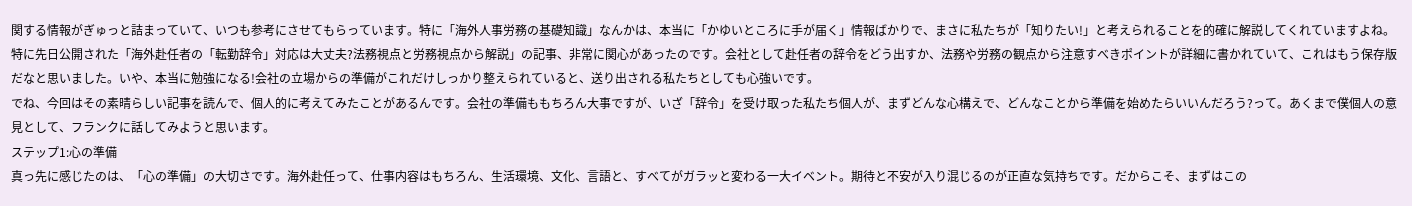関する情報がぎゅっと詰まっていて、いつも参考にさせてもらっています。特に「海外人事労務の基礎知識」なんかは、本当に「かゆいところに手が届く」情報ばかりで、まさに私たちが「知りたい!」と考えられることを的確に解説してくれていますよね。
特に先日公開された「海外赴任者の「転勤辞令」対応は大丈夫?法務視点と労務視点から解説」の記事、非常に関心があったのです。会社として赴任者の辞令をどう出すか、法務や労務の観点から注意すべきポイントが詳細に書かれていて、これはもう保存版だなと思いました。いや、本当に勉強になる!会社の立場からの準備がこれだけしっかり整えられていると、送り出される私たちとしても心強いです。
でね、今回はその素晴らしい記事を読んで、個人的に考えてみたことがあるんです。会社の準備ももちろん大事ですが、いざ「辞令」を受け取った私たち個人が、まずどんな心構えで、どんなことから準備を始めたらいいんだろう?って。あくまで僕個人の意見として、フランクに話してみようと思います。
ステップ1:心の準備
真っ先に感じたのは、「心の準備」の大切さです。海外赴任って、仕事内容はもちろん、生活環境、文化、言語と、すべてがガラッと変わる一大イベント。期待と不安が入り混じるのが正直な気持ちです。だからこそ、まずはこの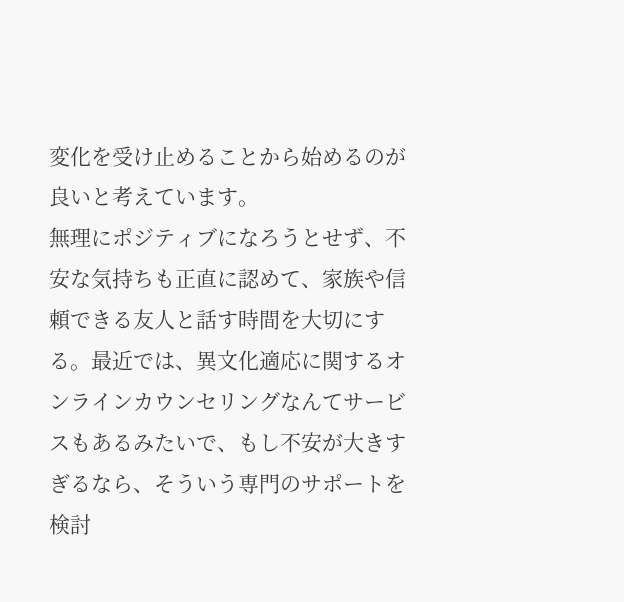変化を受け止めることから始めるのが良いと考えています。
無理にポジティブになろうとせず、不安な気持ちも正直に認めて、家族や信頼できる友人と話す時間を大切にする。最近では、異文化適応に関するオンラインカウンセリングなんてサービスもあるみたいで、もし不安が大きすぎるなら、そういう専門のサポートを検討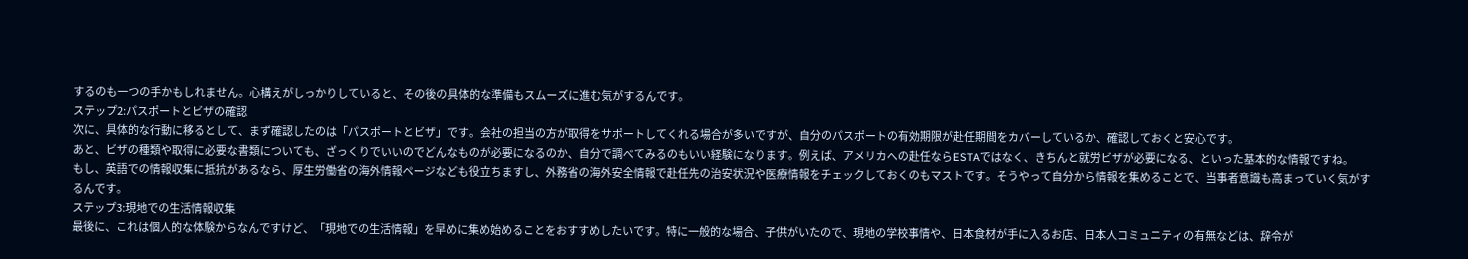するのも一つの手かもしれません。心構えがしっかりしていると、その後の具体的な準備もスムーズに進む気がするんです。
ステップ2:パスポートとビザの確認
次に、具体的な行動に移るとして、まず確認したのは「パスポートとビザ」です。会社の担当の方が取得をサポートしてくれる場合が多いですが、自分のパスポートの有効期限が赴任期間をカバーしているか、確認しておくと安心です。
あと、ビザの種類や取得に必要な書類についても、ざっくりでいいのでどんなものが必要になるのか、自分で調べてみるのもいい経験になります。例えば、アメリカへの赴任ならESTAではなく、きちんと就労ビザが必要になる、といった基本的な情報ですね。
もし、英語での情報収集に抵抗があるなら、厚生労働省の海外情報ページなども役立ちますし、外務省の海外安全情報で赴任先の治安状況や医療情報をチェックしておくのもマストです。そうやって自分から情報を集めることで、当事者意識も高まっていく気がするんです。
ステップ3:現地での生活情報収集
最後に、これは個人的な体験からなんですけど、「現地での生活情報」を早めに集め始めることをおすすめしたいです。特に一般的な場合、子供がいたので、現地の学校事情や、日本食材が手に入るお店、日本人コミュニティの有無などは、辞令が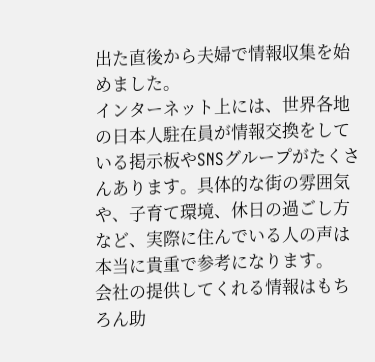出た直後から夫婦で情報収集を始めました。
インターネット上には、世界各地の日本人駐在員が情報交換をしている掲示板やSNSグループがたくさんあります。具体的な街の雰囲気や、子育て環境、休日の過ごし方など、実際に住んでいる人の声は本当に貴重で参考になります。
会社の提供してくれる情報はもちろん助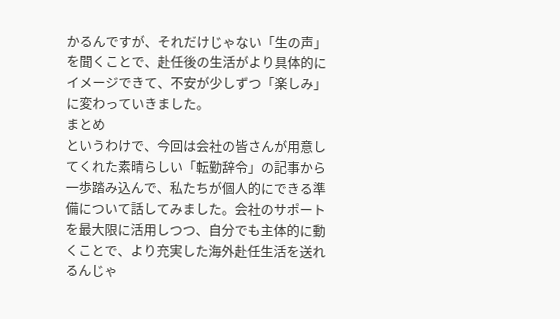かるんですが、それだけじゃない「生の声」を聞くことで、赴任後の生活がより具体的にイメージできて、不安が少しずつ「楽しみ」に変わっていきました。
まとめ
というわけで、今回は会社の皆さんが用意してくれた素晴らしい「転勤辞令」の記事から一歩踏み込んで、私たちが個人的にできる準備について話してみました。会社のサポートを最大限に活用しつつ、自分でも主体的に動くことで、より充実した海外赴任生活を送れるんじゃ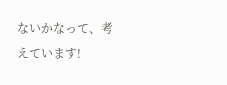ないかなって、考えています!